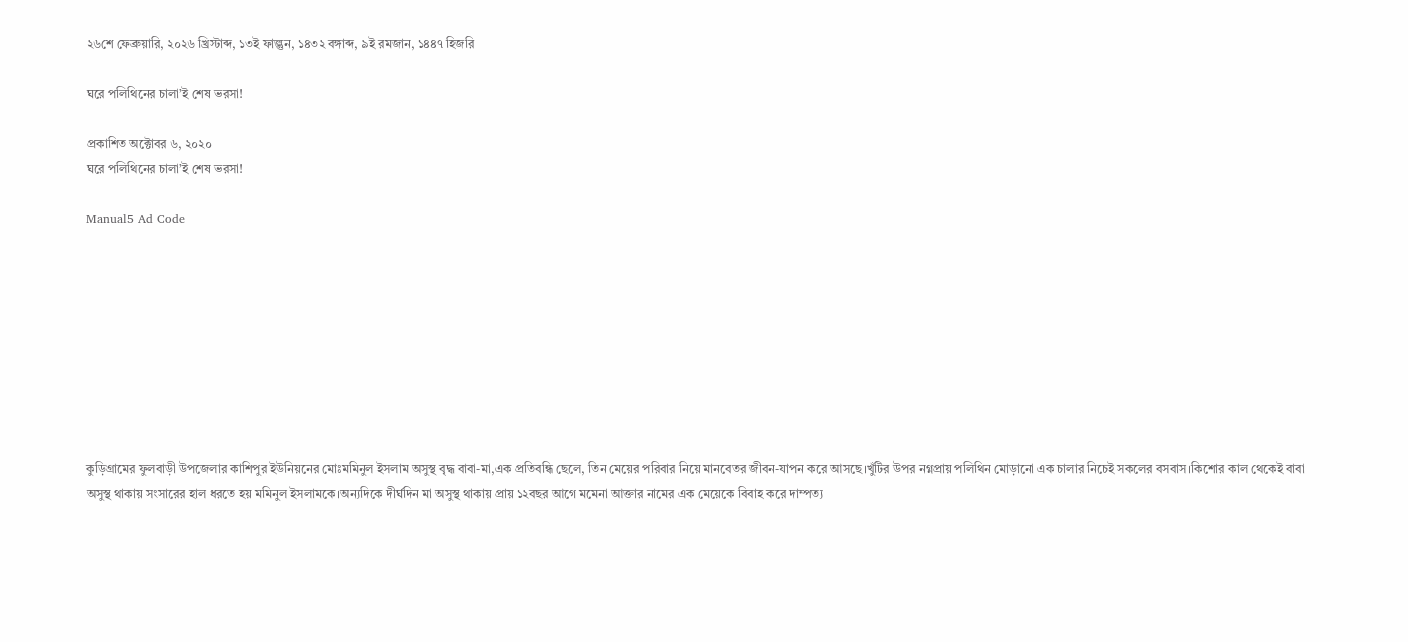২৬শে ফেব্রুয়ারি, ২০২৬ খ্রিস্টাব্দ, ১৩ই ফাল্গুন, ১৪৩২ বঙ্গাব্দ, ৯ই রমজান, ১৪৪৭ হিজরি

ঘরে পলিথিনের চালা’ই শেষ ভরসা!

প্রকাশিত অক্টোবর ৬, ২০২০
ঘরে পলিথিনের চালা’ই শেষ ভরসা!

Manual5 Ad Code









কুড়িগ্রামের ফুলবাড়ী উপজেলার কাশিপুর ইউনিয়নের মোঃমমিনুল ইসলাম অসুস্থ বৃদ্ধ বাবা-মা,এক প্রতিবন্ধি ছেলে, তিন মেয়ের পরিবার নিয়ে মানবেতর জীবন-যাপন করে আসছে।খুঁটির উপর নগ্নপ্রায় পলিথিন মোড়ানো এক চালার নিচেই সকলের বসবাস।কিশোর কাল থেকেই বাবা অসুস্থ থাকায় সংসারের হাল ধরতে হয় মমিনুল ইসলামকে।অন্যদিকে দীর্ঘদিন মা অসুস্থ থাকায় প্রায় ১২বছর আগে মমেনা আক্তার নামের এক মেয়েকে বিবাহ করে দাম্পত্য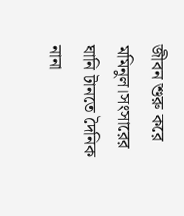জীবন শুরু করে মমিনুল।সংসারের ঘানি টানতে দৈনিক নানা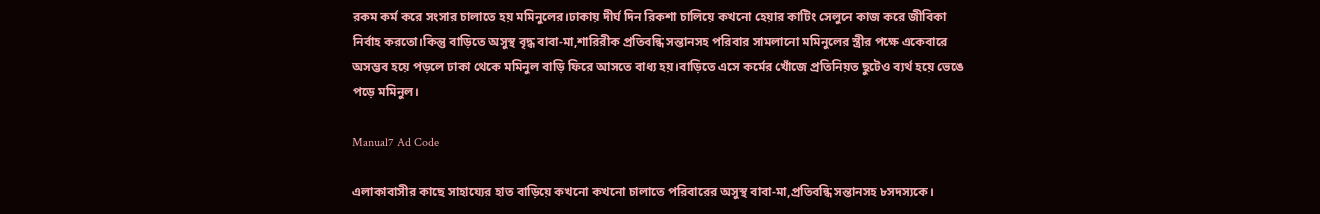রকম কর্ম করে সংসার চালাতে হয় মমিনুলের।ঢাকায় দীর্ঘ দিন রিকশা চালিয়ে কখনো হেয়ার কাটিং সেলুনে কাজ করে জীবিকা নির্বাহ করতো।কিন্তু বাড়িতে অসুস্থ বৃদ্ধ বাবা-মা,শারিরীক প্রতিবন্ধি সন্তানসহ পরিবার সামলানো মমিনুলের স্ত্রীর পক্ষে একেবারে অসম্ভব হয়ে পড়লে ঢাকা থেকে মমিনুল বাড়ি ফিরে আসতে বাধ্য হয়।বাড়িতে এসে কর্মের খোঁজে প্রতিনিয়ত ছুটেও ব্যর্থ হয়ে ভেঙে পড়ে মমিনুল।

Manual7 Ad Code

এলাকাবাসীর কাছে সাহায্যের হাত বাড়িয়ে কখনো কখনো চালাতে পরিবারের অসুস্থ বাবা-মা,প্রতিবন্ধি সন্তানসহ ৮সদস্যকে।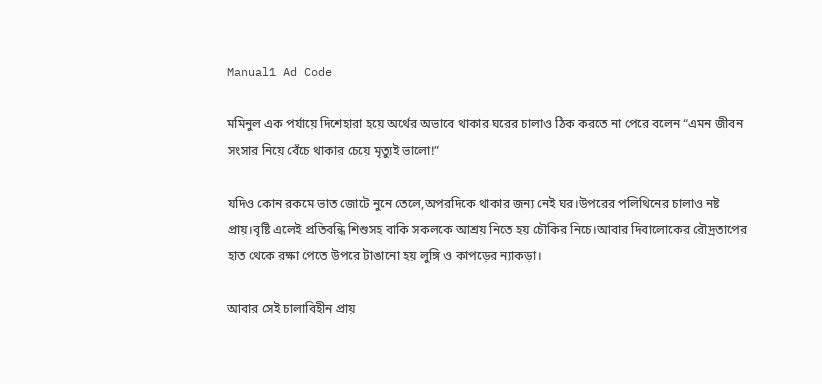Manual1 Ad Code

মমিনুল এক পর্যায়ে দিশেহারা হয়ে অর্থের অভাবে থাকার ঘরের চালাও ঠিক করতে না পেরে বলেন “এমন জীবন সংসার নিয়ে বেঁচে থাকার চেয়ে মৃত্যুই ভালো!”

যদিও কোন রকমে ভাত জোটে নুনে তেলে,অপরদিকে থাকার জন্য নেই ঘর।উপরের পলিথিনের চালাও নষ্ট প্রায়।বৃষ্টি এলেই প্রতিবন্ধি শিশুসহ বাকি সকলকে আশ্রয় নিতে হয় চৌকির নিচে।আবার দিবালোকের রৌদ্রতাপের হাত থেকে রক্ষা পেতে উপরে টাঙানো হয় লুঙ্গি ও কাপড়ের ন্যাকড়া।

আবার সেই চালাবিহীন প্রায়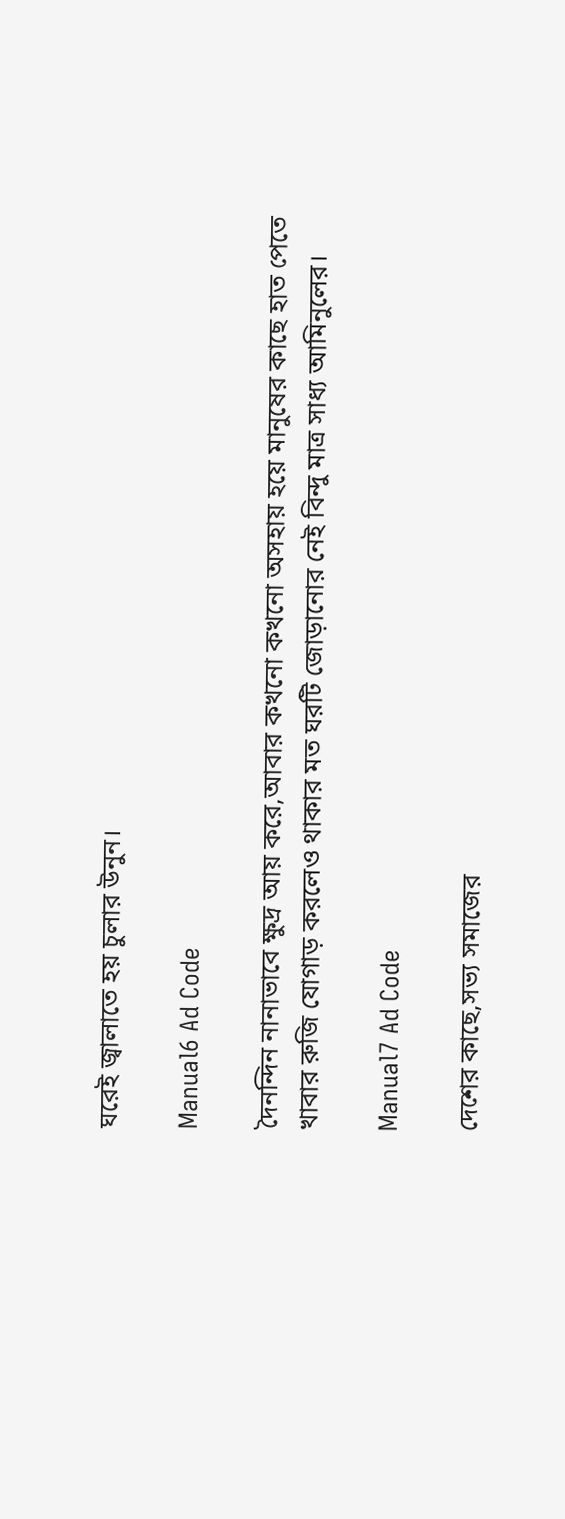ঘরেই জ্বালাতে হয় চুলার উনুন।

Manual6 Ad Code

দৈনন্দিন নানাভাবে ক্ষুদ্র আয় করে,আবার কখনো কখনো অসহায় হয়ে মানুষের কাছে হাত পেতে খাবার রুজি যোগাড় করলেও থাকার মত ঘরটি জোড়ানোর নেই বিন্দু মাত্র সাধ্য আমিনুলের।

Manual7 Ad Code

দেশের কাছে,সভ্য সমাজের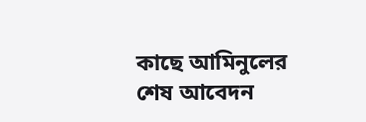কাছে আমিনুলের শেষ আবেদন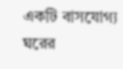একটি বাসযোগ্য ঘরের